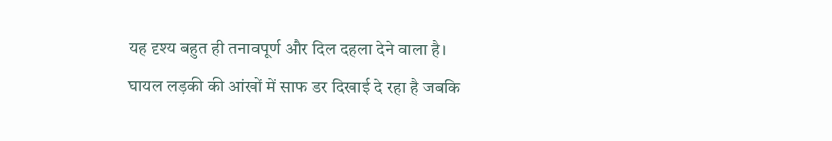यह दृश्य बहुत ही तनावपूर्ण और दिल दहला देने वाला है। घायल लड़की की आंखों में साफ डर दिखाई दे रहा है जबकि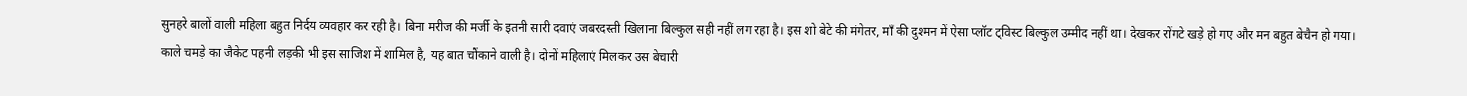सुनहरे बालों वाली महिला बहुत निर्दय व्यवहार कर रही है। बिना मरीज की मर्जी के इतनी सारी दवाएं जबरदस्ती खिलाना बिल्कुल सही नहीं लग रहा है। इस शो बेटे की मंगेतर, माँ की दुश्मन में ऐसा प्लॉट ट्विस्ट बिल्कुल उम्मीद नहीं था। देखकर रोंगटे खड़े हो गए और मन बहुत बेचैन हो गया।
काले चमड़े का जैकेट पहनी लड़की भी इस साजिश में शामिल है, यह बात चौंकाने वाली है। दोनों महिलाएं मिलकर उस बेचारी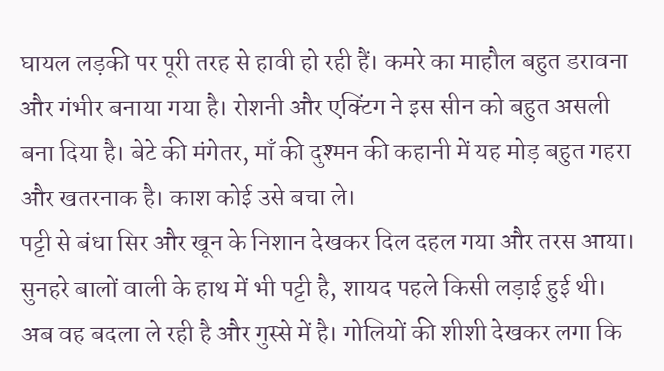घायल लड़की पर पूरी तरह से हावी हो रही हैं। कमरे का माहौल बहुत डरावना और गंभीर बनाया गया है। रोशनी और एक्टिंग ने इस सीन को बहुत असली बना दिया है। बेटे की मंगेतर, माँ की दुश्मन की कहानी में यह मोड़ बहुत गहरा और खतरनाक है। काश कोई उसे बचा ले।
पट्टी से बंधा सिर और खून के निशान देखकर दिल दहल गया और तरस आया। सुनहरे बालों वाली के हाथ में भी पट्टी है, शायद पहले किसी लड़ाई हुई थी। अब वह बदला ले रही है और गुस्से में है। गोलियों की शीशी देखकर लगा कि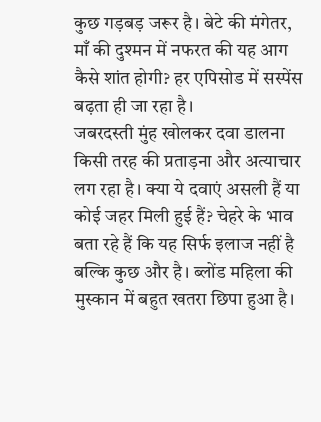कुछ गड़बड़ जरूर है। बेटे की मंगेतर, माँ की दुश्मन में नफरत की यह आग कैसे शांत होगी? हर एपिसोड में सस्पेंस बढ़ता ही जा रहा है।
जबरदस्ती मुंह खोलकर दवा डालना किसी तरह की प्रताड़ना और अत्याचार लग रहा है। क्या ये दवाएं असली हैं या कोई जहर मिली हुई हैं? चेहरे के भाव बता रहे हैं कि यह सिर्फ इलाज नहीं है बल्कि कुछ और है। ब्लोंड महिला की मुस्कान में बहुत खतरा छिपा हुआ है।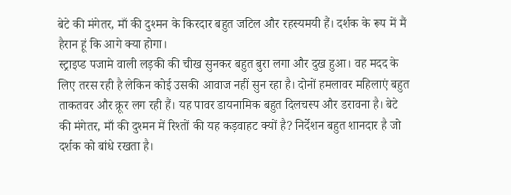बेटे की मंगेतर, माँ की दुश्मन के किरदार बहुत जटिल और रहस्यमयी हैं। दर्शक के रूप में मैं हैरान हूं कि आगे क्या होगा।
स्ट्राइप्ड पजामे वाली लड़की की चीख सुनकर बहुत बुरा लगा और दुख हुआ। वह मदद के लिए तरस रही है लेकिन कोई उसकी आवाज नहीं सुन रहा है। दोनों हमलावर महिलाएं बहुत ताकतवर और क्रूर लग रही हैं। यह पावर डायनामिक बहुत दिलचस्प और डरावना है। बेटे की मंगेतर, माँ की दुश्मन में रिश्तों की यह कड़वाहट क्यों है? निर्देशन बहुत शानदार है जो दर्शक को बांधे रखता है।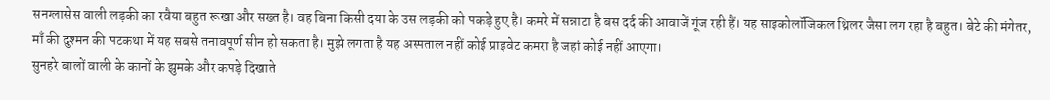सनग्लासेस वाली लड़की का रवैया बहुत रूखा और सख्त है। वह बिना किसी दया के उस लड़की को पकड़े हुए है। कमरे में सन्नाटा है बस दर्द की आवाजें गूंज रही हैं। यह साइकोलॉजिकल थ्रिलर जैसा लग रहा है बहुत। बेटे की मंगेतर, माँ की दुश्मन की पटकथा में यह सबसे तनावपूर्ण सीन हो सकता है। मुझे लगता है यह अस्पताल नहीं कोई प्राइवेट कमरा है जहां कोई नहीं आएगा।
सुनहरे बालों वाली के कानों के झुमके और कपड़े दिखाते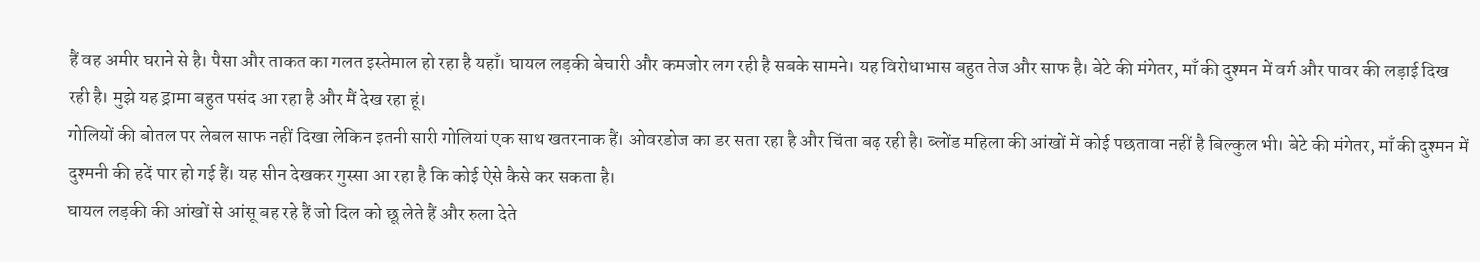हैं वह अमीर घराने से है। पैसा और ताकत का गलत इस्तेमाल हो रहा है यहाँ। घायल लड़की बेचारी और कमजोर लग रही है सबके सामने। यह विरोधाभास बहुत तेज और साफ है। बेटे की मंगेतर, माँ की दुश्मन में वर्ग और पावर की लड़ाई दिख रही है। मुझे यह ड्रामा बहुत पसंद आ रहा है और मैं देख रहा हूं।
गोलियों की बोतल पर लेबल साफ नहीं दिखा लेकिन इतनी सारी गोलियां एक साथ खतरनाक हैं। ओवरडोज का डर सता रहा है और चिंता बढ़ रही है। ब्लोंड महिला की आंखों में कोई पछतावा नहीं है बिल्कुल भी। बेटे की मंगेतर, माँ की दुश्मन में दुश्मनी की हदें पार हो गई हैं। यह सीन देखकर गुस्सा आ रहा है कि कोई ऐसे कैसे कर सकता है।
घायल लड़की की आंखों से आंसू बह रहे हैं जो दिल को छू लेते हैं और रुला देते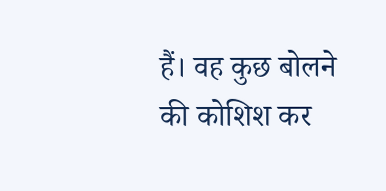हैं। वह कुछ बोलने की कोशिश कर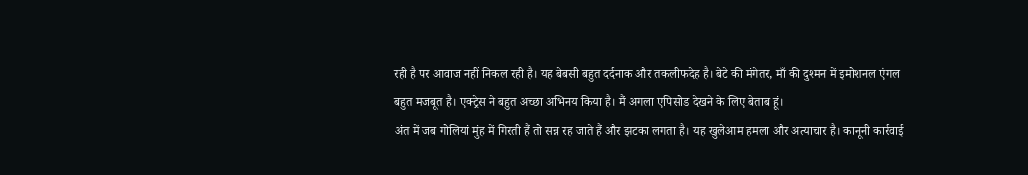रही है पर आवाज नहीं निकल रही है। यह बेबसी बहुत दर्दनाक और तकलीफदेह है। बेटे की मंगेतर, माँ की दुश्मन में इमोशनल एंगल बहुत मजबूत है। एक्ट्रेस ने बहुत अच्छा अभिनय किया है। मैं अगला एपिसोड देखने के लिए बेताब हूं।
अंत में जब गोलियां मुंह में गिरती हैं तो सन्न रह जाते हैं और झटका लगता है। यह खुलेआम हमला और अत्याचार है। कानूनी कार्रवाई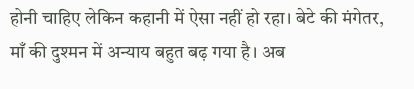होनी चाहिए लेकिन कहानी में ऐसा नहीं हो रहा। बेटे की मंगेतर, माँ की दुश्मन में अन्याय बहुत बढ़ गया है। अब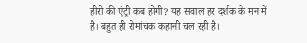हीरो की एंट्री कब होगी? यह सवाल हर दर्शक के मन में है। बहुत ही रोमांचक कहानी चल रही है।